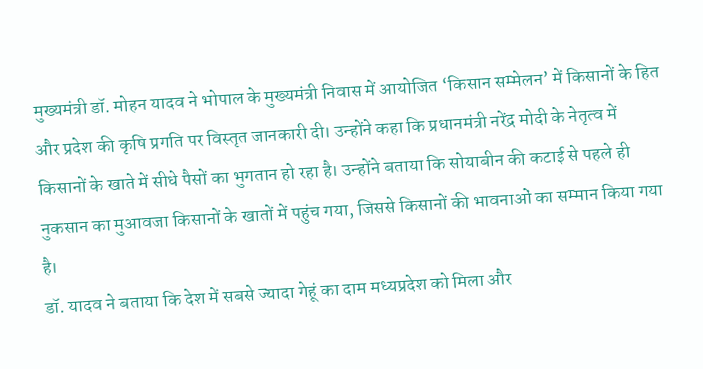मुख्यमंत्री डॉ. मोहन यादव ने भोपाल के मुख्यमंत्री निवास में आयोजित ‘किसान सम्मेलन’ में किसानों के हित और प्रदेश की कृषि प्रगति पर विस्तृत जानकारी दी। उन्होंने कहा कि प्रधानमंत्री नरेंद्र मोदी के नेतृत्व में किसानों के खाते में सीधे पैसों का भुगतान हो रहा है। उन्होंने बताया कि सोयाबीन की कटाई से पहले ही नुकसान का मुआवजा किसानों के खातों में पहुंच गया, जिससे किसानों की भावनाओं का सम्मान किया गया है।
डॉ. यादव ने बताया कि देश में सबसे ज्यादा गेहूं का दाम मध्यप्रदेश को मिला और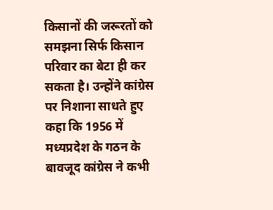किसानों की जरूरतों को समझना सिर्फ किसान परिवार का बेटा ही कर सकता है। उन्होंने कांग्रेस पर निशाना साधते हुए कहा कि 1956 में मध्यप्रदेश के गठन के बावजूद कांग्रेस ने कभी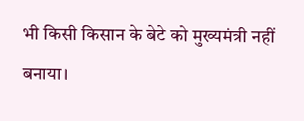भी किसी किसान के बेटे को मुख्यमंत्री नहीं बनाया।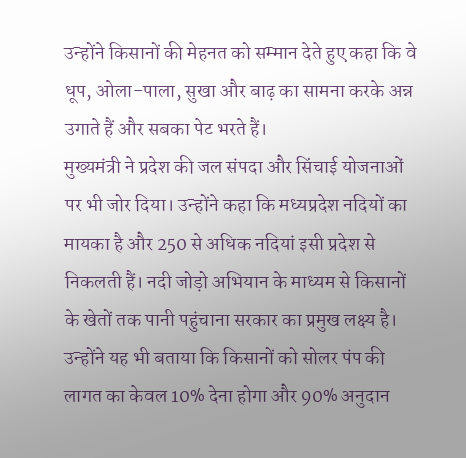उन्होंने किसानों की मेहनत को सम्मान देते हुए कहा कि वे धूप, ओला-पाला, सुखा और बाढ़ का सामना करके अन्न उगाते हैं और सबका पेट भरते हैं।
मुख्यमंत्री ने प्रदेश की जल संपदा और सिंचाई योजनाओं पर भी जोर दिया। उन्होंने कहा कि मध्यप्रदेश नदियों का मायका है और 250 से अधिक नदियां इसी प्रदेश से निकलती हैं। नदी जोड़ो अभियान के माध्यम से किसानों के खेतों तक पानी पहुंचाना सरकार का प्रमुख लक्ष्य है। उन्होंने यह भी बताया कि किसानों को सोलर पंप की लागत का केवल 10% देना होगा और 90% अनुदान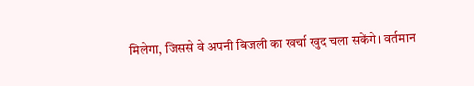मिलेगा, जिससे वे अपनी बिजली का खर्चा खुद चला सकेंगे। वर्तमान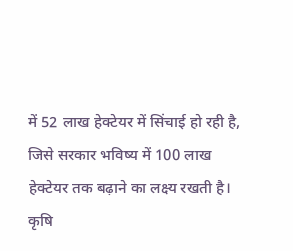में 52 लाख हेक्टेयर में सिंचाई हो रही है, जिसे सरकार भविष्य में 100 लाख हेक्टेयर तक बढ़ाने का लक्ष्य रखती है।
कृषि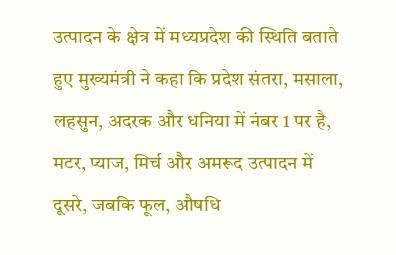उत्पादन के क्षेत्र में मध्यप्रदेश की स्थिति बताते हुए मुख्यमंत्री ने कहा कि प्रदेश संतरा, मसाला, लहसुन, अदरक और धनिया में नंबर 1 पर है, मटर, प्याज, मिर्च और अमरूद उत्पादन में दूसरे, जबकि फूल, औषधि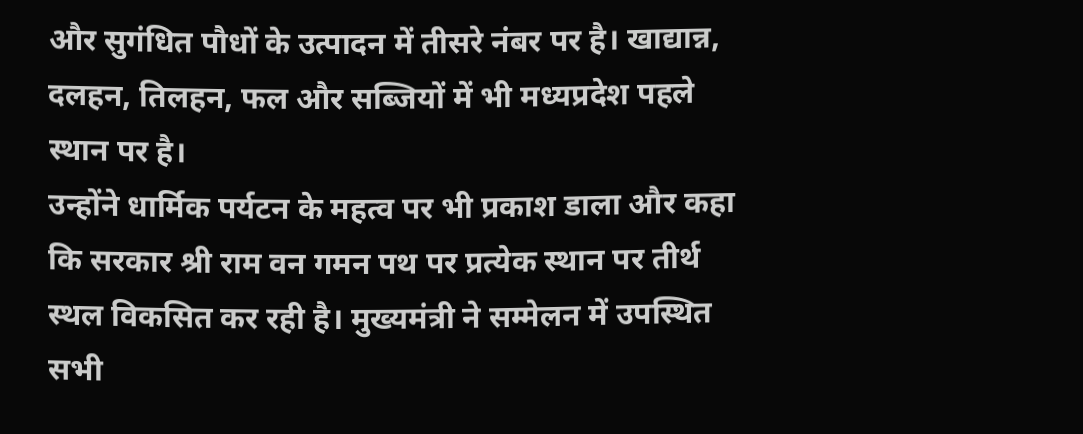और सुगंधित पौधों के उत्पादन में तीसरे नंबर पर है। खाद्यान्न, दलहन, तिलहन, फल और सब्जियों में भी मध्यप्रदेश पहले स्थान पर है।
उन्होंने धार्मिक पर्यटन के महत्व पर भी प्रकाश डाला और कहा कि सरकार श्री राम वन गमन पथ पर प्रत्येक स्थान पर तीर्थ स्थल विकसित कर रही है। मुख्यमंत्री ने सम्मेलन में उपस्थित सभी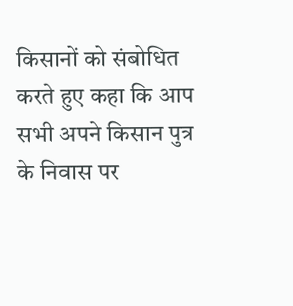किसानों को संबोधित करते हुए कहा कि आप सभी अपने किसान पुत्र के निवास पर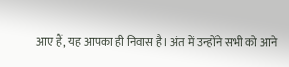आए हैं, यह आपका ही निवास है। अंत में उन्होंने सभी को आने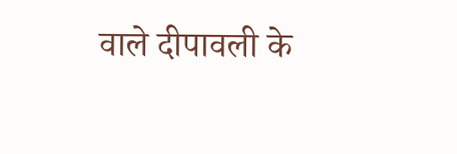वाले दीपावली के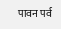पावन पर्व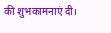की शुभकामनाएं दी।